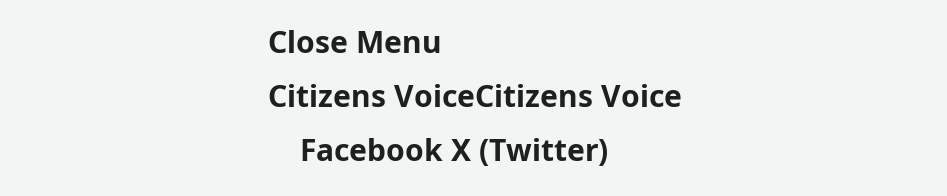Close Menu
Citizens VoiceCitizens Voice
    Facebook X (Twitter)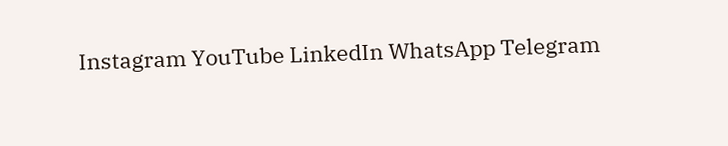Instagram YouTube LinkedIn WhatsApp Telegram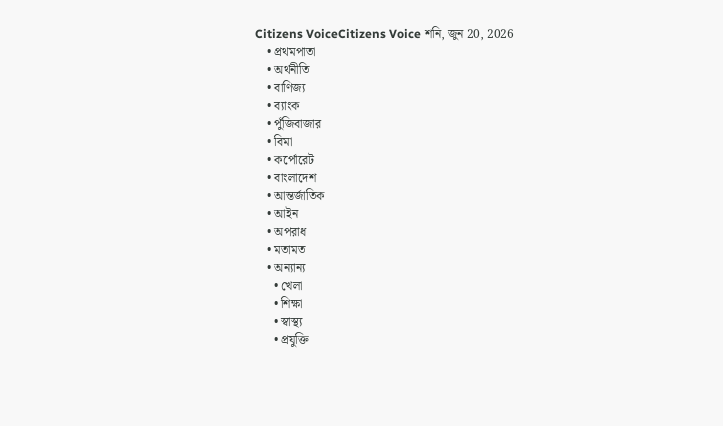Citizens VoiceCitizens Voice শনি, জুন 20, 2026
    • প্রথমপাতা
    • অর্থনীতি
    • বাণিজ্য
    • ব্যাংক
    • পুঁজিবাজার
    • বিমা
    • কর্পোরেট
    • বাংলাদেশ
    • আন্তর্জাতিক
    • আইন
    • অপরাধ
    • মতামত
    • অন্যান্য
      • খেলা
      • শিক্ষা
      • স্বাস্থ্য
      • প্রযুক্তি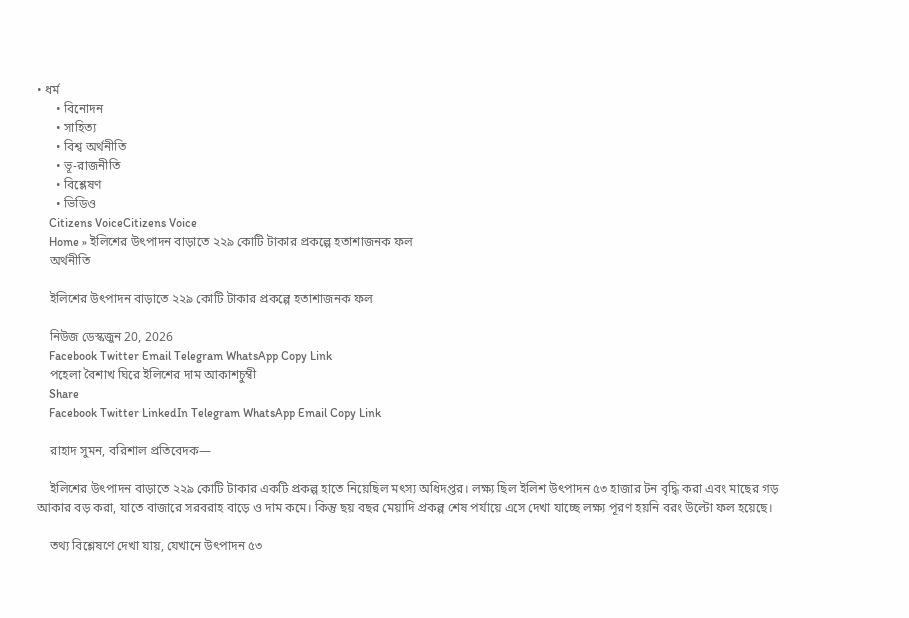• ধর্ম
      • বিনোদন
      • সাহিত্য
      • বিশ্ব অর্থনীতি
      • ভূ-রাজনীতি
      • বিশ্লেষণ
      • ভিডিও
    Citizens VoiceCitizens Voice
    Home » ইলিশের উৎপাদন বাড়াতে ২২৯ কোটি টাকার প্রকল্পে হতাশাজনক ফল
    অর্থনীতি

    ইলিশের উৎপাদন বাড়াতে ২২৯ কোটি টাকার প্রকল্পে হতাশাজনক ফল

    নিউজ ডেস্কজুন 20, 2026
    Facebook Twitter Email Telegram WhatsApp Copy Link
    পহেলা বৈশাখ ঘিরে ইলিশের দাম আকাশচুম্বী
    Share
    Facebook Twitter LinkedIn Telegram WhatsApp Email Copy Link

    রাহাদ সুমন, বরিশাল প্রতিবেদক—

    ইলিশের উৎপাদন বাড়াতে ২২৯ কোটি টাকার একটি প্রকল্প হাতে নিয়েছিল মৎস্য অধিদপ্তর। লক্ষ্য ছিল ইলিশ উৎপাদন ৫৩ হাজার টন বৃদ্ধি করা এবং মাছের গড় আকার বড় করা, যাতে বাজারে সরবরাহ বাড়ে ও দাম কমে। কিন্তু ছয় বছর মেয়াদি প্রকল্প শেষ পর্যায়ে এসে দেখা যাচ্ছে লক্ষ্য পূরণ হয়নি বরং উল্টো ফল হয়েছে।

    তথ্য বিশ্লেষণে দেখা যায়, যেখানে উৎপাদন ৫৩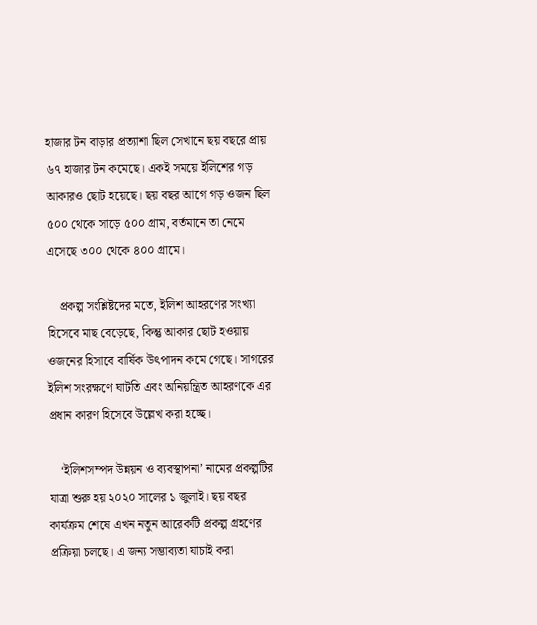হাজার টন বাড়ার প্রত্যাশা ছিল সেখানে ছয় বছরে প্রায় ৬৭ হাজার টন কমেছে। একই সময়ে ইলিশের গড় আকারও ছোট হয়েছে। ছয় বছর আগে গড় ওজন ছিল ৫০০ থেকে সাড়ে ৫০০ গ্রাম, বর্তমানে তা নেমে এসেছে ৩০০ থেকে ৪০০ গ্রামে।

    প্রকল্প সংশ্লিষ্টদের মতে, ইলিশ আহরণের সংখ্যা হিসেবে মাছ বেড়েছে, কিন্তু আকার ছোট হওয়ায় ওজনের হিসাবে বার্ষিক উৎপাদন কমে গেছে। সাগরের ইলিশ সংরক্ষণে ঘাটতি এবং অনিয়ন্ত্রিত আহরণকে এর প্রধান কারণ হিসেবে উল্লেখ করা হচ্ছে।

    ‘ইলিশসম্পদ উন্নয়ন ও ব্যবস্থাপনা’ নামের প্রকল্পটির যাত্রা শুরু হয় ২০২০ সালের ১ জুলাই। ছয় বছর কার্যক্রম শেষে এখন নতুন আরেকটি প্রকল্প গ্রহণের প্রক্রিয়া চলছে। এ জন্য সম্ভাব্যতা যাচাই করা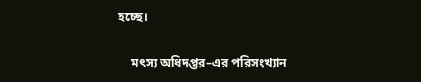হচ্ছে।

    মৎস্য অধিদপ্তর–এর পরিসংখ্যান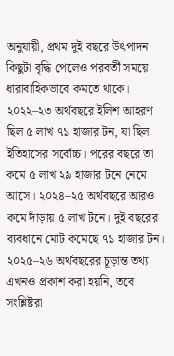অনুযায়ী, প্রথম দুই বছরে উৎপাদন কিছুটা বৃদ্ধি পেলেও পরবর্তী সময়ে ধারাবাহিকভাবে কমতে থাকে। ২০২২–২৩ অর্থবছরে ইলিশ আহরণ ছিল ৫ লাখ ৭১ হাজার টন, যা ছিল ইতিহাসের সর্বোচ্চ। পরের বছরে তা কমে ৫ লাখ ২৯ হাজার টনে নেমে আসে। ২০২৪–২৫ অর্থবছরে আরও কমে দাঁড়ায় ৫ লাখ টনে। দুই বছরের ব্যবধানে মোট কমেছে ৭১ হাজার টন। ২০২৫–২৬ অর্থবছরের চূড়ান্ত তথ্য এখনও প্রকাশ করা হয়নি, তবে সংশ্লিষ্টরা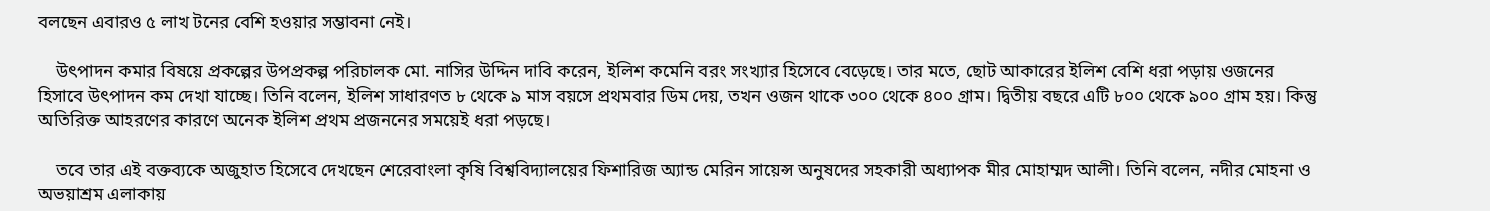বলছেন এবারও ৫ লাখ টনের বেশি হওয়ার সম্ভাবনা নেই।

    উৎপাদন কমার বিষয়ে প্রকল্পের উপপ্রকল্প পরিচালক মো. নাসির উদ্দিন দাবি করেন, ইলিশ কমেনি বরং সংখ্যার হিসেবে বেড়েছে। তার মতে, ছোট আকারের ইলিশ বেশি ধরা পড়ায় ওজনের হিসাবে উৎপাদন কম দেখা যাচ্ছে। তিনি বলেন, ইলিশ সাধারণত ৮ থেকে ৯ মাস বয়সে প্রথমবার ডিম দেয়, তখন ওজন থাকে ৩০০ থেকে ৪০০ গ্রাম। দ্বিতীয় বছরে এটি ৮০০ থেকে ৯০০ গ্রাম হয়। কিন্তু অতিরিক্ত আহরণের কারণে অনেক ইলিশ প্রথম প্রজননের সময়েই ধরা পড়ছে।

    তবে তার এই বক্তব্যকে অজুহাত হিসেবে দেখছেন শেরেবাংলা কৃষি বিশ্ববিদ্যালয়ের ফিশারিজ অ্যান্ড মেরিন সায়েন্স অনুষদের সহকারী অধ্যাপক মীর মোহাম্মদ আলী। তিনি বলেন, নদীর মোহনা ও অভয়াশ্রম এলাকায়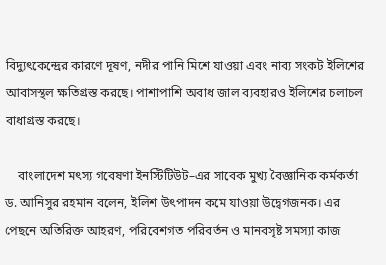বিদ্যুৎকেন্দ্রের কারণে দূষণ, নদীর পানি মিশে যাওয়া এবং নাব্য সংকট ইলিশের আবাসস্থল ক্ষতিগ্রস্ত করছে। পাশাপাশি অবাধ জাল ব্যবহারও ইলিশের চলাচল বাধাগ্রস্ত করছে।

    বাংলাদেশ মৎস্য গবেষণা ইনস্টিটিউট–এর সাবেক মুখ্য বৈজ্ঞানিক কর্মকর্তা ড. আনিসুর রহমান বলেন, ইলিশ উৎপাদন কমে যাওয়া উদ্বেগজনক। এর পেছনে অতিরিক্ত আহরণ, পরিবেশগত পরিবর্তন ও মানবসৃষ্ট সমস্যা কাজ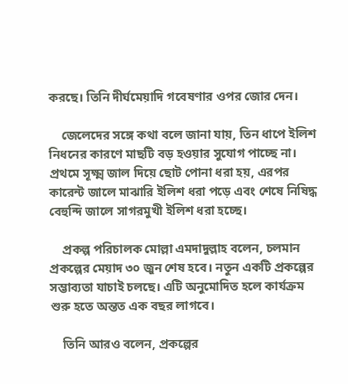করছে। তিনি দীর্ঘমেয়াদি গবেষণার ওপর জোর দেন।

    জেলেদের সঙ্গে কথা বলে জানা যায়, তিন ধাপে ইলিশ নিধনের কারণে মাছটি বড় হওয়ার সুযোগ পাচ্ছে না। প্রথমে সূক্ষ্ম জাল দিয়ে ছোট পোনা ধরা হয়, এরপর কারেন্ট জালে মাঝারি ইলিশ ধরা পড়ে এবং শেষে নিষিদ্ধ বেহুন্দি জালে সাগরমুখী ইলিশ ধরা হচ্ছে।

    প্রকল্প পরিচালক মোল্লা এমদাদুল্লাহ বলেন, চলমান প্রকল্পের মেয়াদ ৩০ জুন শেষ হবে। নতুন একটি প্রকল্পের সম্ভাব্যতা যাচাই চলছে। এটি অনুমোদিত হলে কার্যক্রম শুরু হতে অন্তত এক বছর লাগবে।

    তিনি আরও বলেন, প্রকল্পের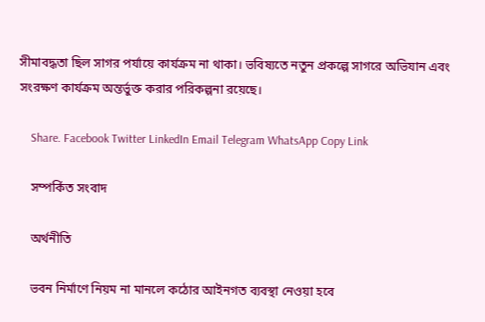সীমাবদ্ধতা ছিল সাগর পর্যায়ে কার্যক্রম না থাকা। ভবিষ্যতে নতুন প্রকল্পে সাগরে অভিযান এবং সংরক্ষণ কার্যক্রম অন্তর্ভুক্ত করার পরিকল্পনা রয়েছে।

    Share. Facebook Twitter LinkedIn Email Telegram WhatsApp Copy Link

    সম্পর্কিত সংবাদ

    অর্থনীতি

    ভবন নির্মাণে নিয়ম না মানলে কঠোর আইনগত ব্যবস্থা নেওয়া হবে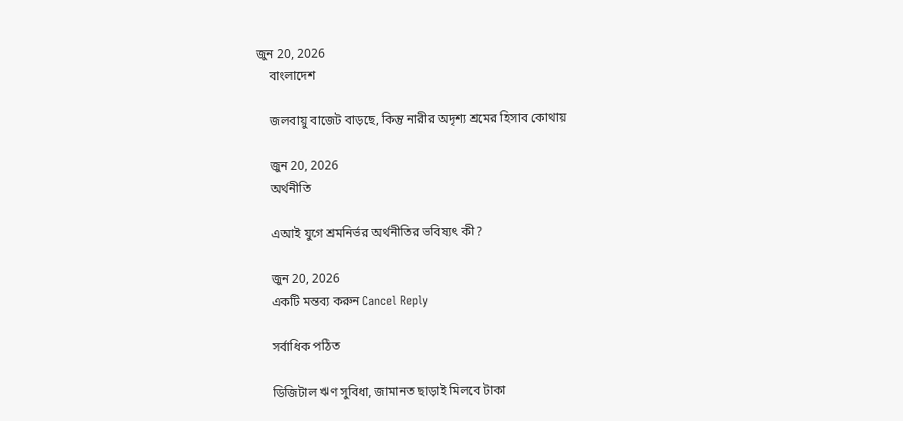জুন 20, 2026
    বাংলাদেশ

    জলবায়ু বাজেট বাড়ছে, কিন্তু নারীর অদৃশ্য শ্রমের হিসাব কোথায়

    জুন 20, 2026
    অর্থনীতি

    এআই যুগে শ্রমনির্ভর অর্থনীতির ভবিষ্যৎ কী?

    জুন 20, 2026
    একটি মন্তব্য করুন Cancel Reply

    সর্বাধিক পঠিত

    ডিজিটাল ঋণ সুবিধা, জামানত ছাড়াই মিলবে টাকা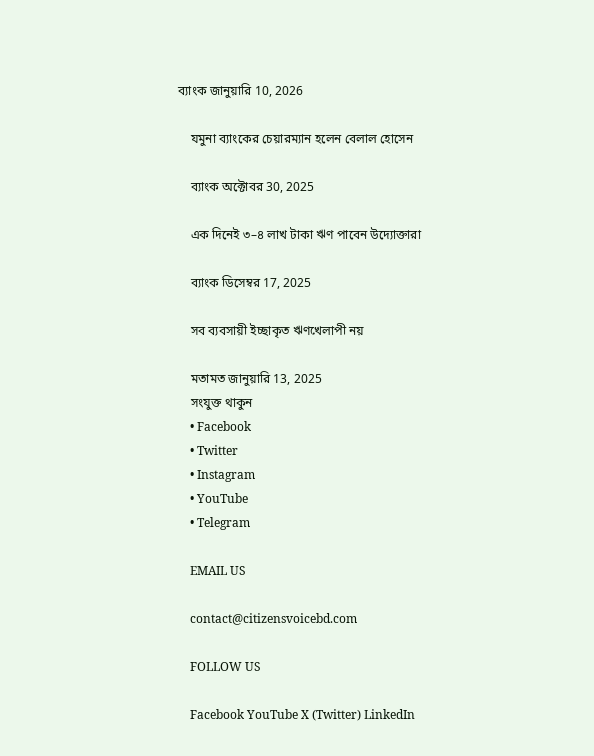ব্যাংক জানুয়ারি 10, 2026

    যমুনা ব্যাংকের চেয়ারম্যান হলেন বেলাল হোসেন

    ব্যাংক অক্টোবর 30, 2025

    এক দিনেই ৩–৪ লাখ টাকা ঋণ পাবেন উদ্যোক্তারা

    ব্যাংক ডিসেম্বর 17, 2025

    সব ব্যবসায়ী ইচ্ছাকৃত ঋণখেলাপী নয়

    মতামত জানুয়ারি 13, 2025
    সংযুক্ত থাকুন
    • Facebook
    • Twitter
    • Instagram
    • YouTube
    • Telegram

    EMAIL US

    contact@citizensvoicebd.com

    FOLLOW US

    Facebook YouTube X (Twitter) LinkedIn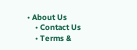• About Us
    • Contact Us
    • Terms &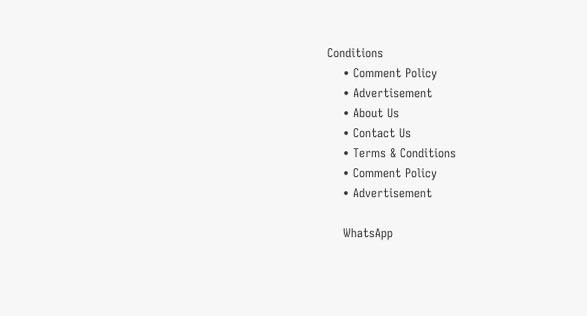Conditions
    • Comment Policy
    • Advertisement
    • About Us
    • Contact Us
    • Terms & Conditions
    • Comment Policy
    • Advertisement

    WhatsApp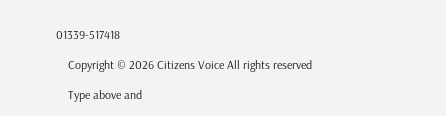01339-517418

    Copyright © 2026 Citizens Voice All rights reserved

    Type above and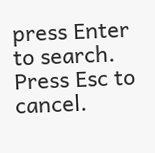press Enter to search. Press Esc to cancel.